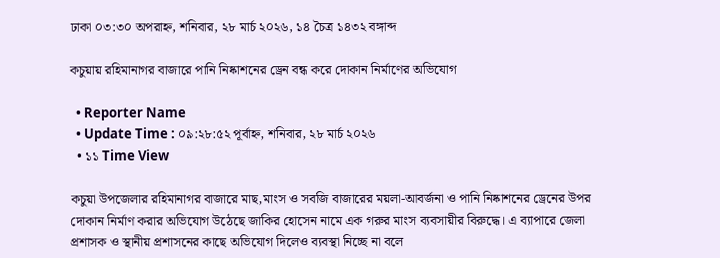ঢাকা ০৩:৩০ অপরাহ্ন, শনিবার, ২৮ মার্চ ২০২৬, ১৪ চৈত্র ১৪৩২ বঙ্গাব্দ

কচুয়ায় রহিমানাগর বাজারে পানি নিষ্কাশনের ড্রেন বন্ধ করে দোকান নির্মাণের অভিযোগ

  • Reporter Name
  • Update Time : ০৯:২৮:৫২ পূর্বাহ্ন, শনিবার, ২৮ মার্চ ২০২৬
  • ১১ Time View

কচুয়া উপজেলার রহিমানাগর বাজারে মাছ,মাংস ও সবজি বাজারের ময়লা-আবর্জনা ও পানি নিষ্কাশনের ড্রেনের উপর দোকান নির্মাণ করার অভিযোগ উঠেছে জাকির হোসেন নামে এক গরুর মাংস ব্যবসায়ীর বিরুদ্ধে। এ ব্যাপারে জেলা প্রশাসক ও স্থানীয় প্রশাসনের কাছে অভিযোগ দিলেও ব্যবস্থা নিচ্ছে না বলে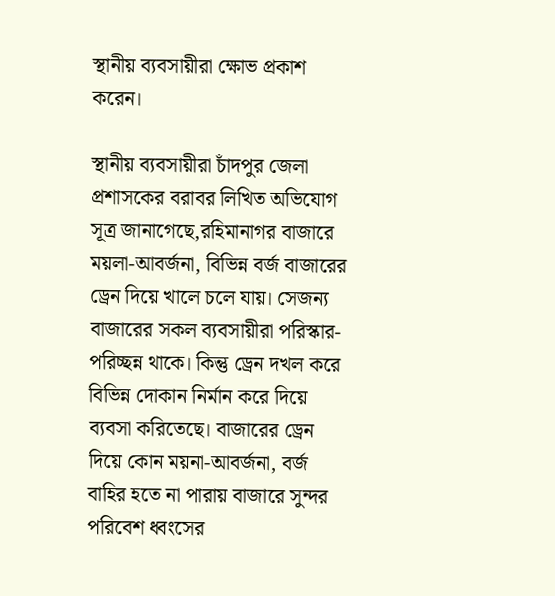স্থানীয় ব্যবসায়ীরা ক্ষোভ প্রকাশ করেন।

স্থানীয় ব্যবসায়ীরা চাঁদপুর জেলা প্রশাসকের বরাবর লিখিত অভিযোগ সূত্র জানাগেছে,রহিমানাগর বাজারে ময়লা-আবর্জনা, বিভিন্ন বর্জ বাজারের ড্রেন দিয়ে খালে চলে যায়। সেজন্য বাজারের সকল ব্যবসায়ীরা পরিস্কার-পরিচ্ছন্ন থাকে। কিন্তু ড্রেন দখল করে বিভিন্ন দোকান নির্মান করে দিয়ে ব্যবসা করিতেছে। বাজারের ড্রেন দিয়ে কোন ময়না-আবর্জনা, বর্জ বাহির হতে না পারায় বাজারে সুন্দর পরিবেশ ধ্বংসের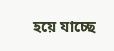হয়ে যাচ্ছে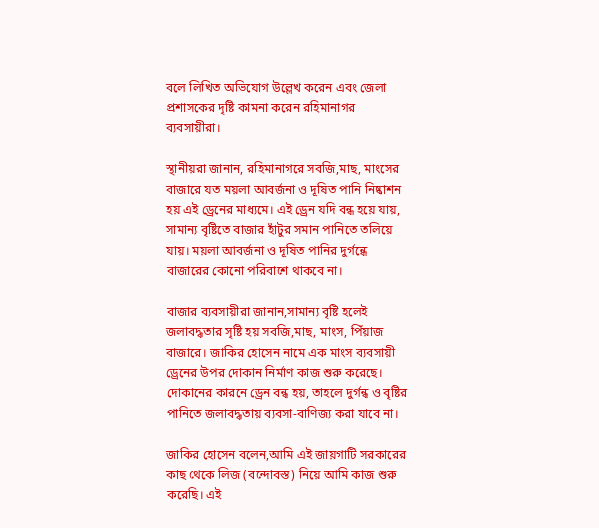বলে লিখিত অভিযোগ উল্লেখ করেন এবং জেলা প্রশাসকের দৃষ্টি কামনা করেন রহিমানাগর ব্যবসায়ীরা।

স্থানীয়রা জানান, রহিমানাগরে সবজি,মাছ, মাংসের বাজারে যত ময়লা আবর্জনা ও দূষিত পানি নিষ্কাশন হয় এই ড্রেনের মাধ্যমে। এই ড্রেন যদি বন্ধ হয়ে যায়, সামান্য বৃষ্টিতে বাজার হাঁটুর সমান পানিতে তলিয়ে যায়। ময়লা আবর্জনা ও দূষিত পানির দুর্গন্ধে বাজারের কোনো পরিবাশে থাকবে না।

বাজার ব্যবসায়ীরা জানান,সামান্য বৃষ্টি হলেই জলাবদ্ধতার সৃষ্টি হয় সবজি,মাছ, মাংস, পিঁয়াজ বাজারে। জাকির হোসেন নামে এক মাংস ব্যবসায়ী ড্রেনের উপর দোকান নির্মাণ কাজ শুরু করেছে। দোকানের কারনে ড্রেন বন্ধ হয়, তাহলে দুর্গন্ধ ও বৃষ্টির পানিতে জলাবদ্ধতায় ব্যবসা-বাণিজ্য করা যাবে না।

জাকির হোসেন বলেন,আমি এই জায়গাটি সরকারের কাছ থেকে লিজ (বন্দোবস্ত) নিয়ে আমি কাজ শুরু করেছি। এই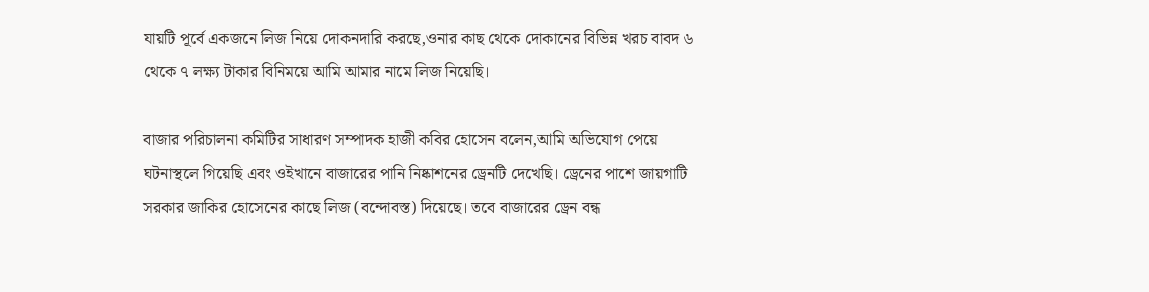যায়টি পূর্বে একজনে লিজ নিয়ে দোকনদারি করছে,ওনার কাছ থেকে দোকানের বিভিন্ন খরচ বাবদ ৬ থেকে ৭ লক্ষ্য টাকার বিনিময়ে আমি আমার নামে লিজ নিয়েছি।

বাজার পরিচালনা কমিটির সাধারণ সম্পাদক হাজী কবির হোসেন বলেন,আমি অভিযোগ পেয়ে ঘটনাস্থলে গিয়েছি এবং ওইখানে বাজারের পানি নিষ্কাশনের ড্রেনটি দেখেছি। ড্রেনের পাশে জায়গাটি সরকার জাকির হোসেনের কাছে লিজ (বন্দোবস্ত) দিয়েছে। তবে বাজারের ড্রেন বন্ধ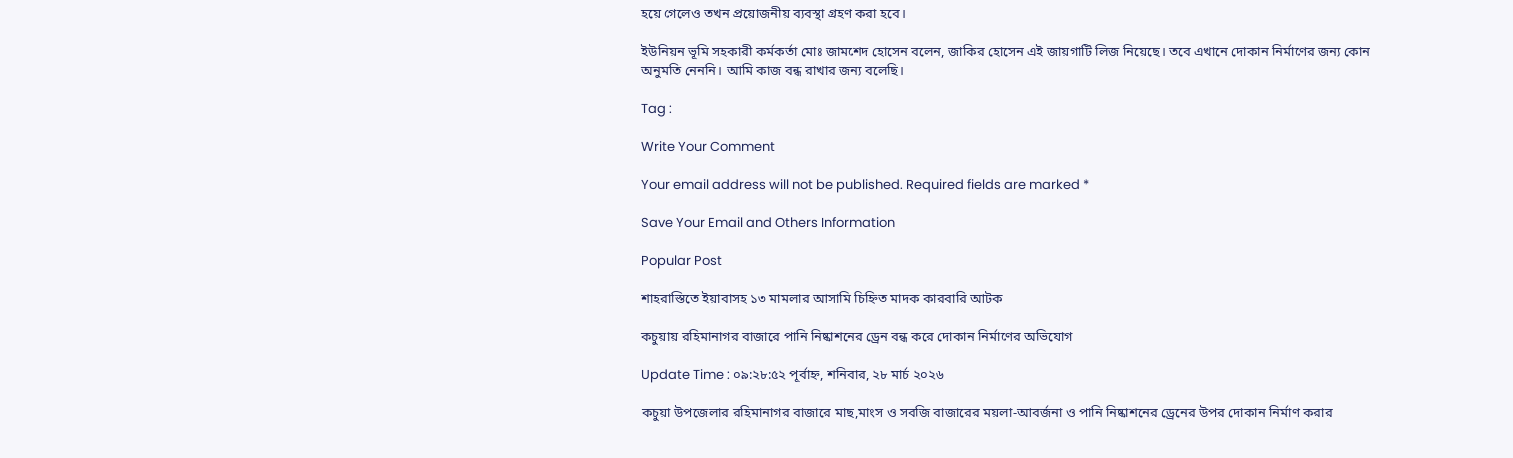হয়ে গেলেও তখন প্রয়োজনীয় ব্যবস্থা গ্রহণ করা হবে।

ইউনিয়ন ভূমি সহকারী কর্মকর্তা মোঃ জামশেদ হোসেন বলেন, জাকির হোসেন এই জায়গাটি লিজ নিয়েছে। তবে এখানে দোকান নির্মাণের জন্য কোন অনুমতি নেননি। আমি কাজ বন্ধ রাখার জন্য বলেছি।

Tag :

Write Your Comment

Your email address will not be published. Required fields are marked *

Save Your Email and Others Information

Popular Post

শাহরাস্তিতে ইয়াবাসহ ১৩ মামলার আসামি চিহ্নিত মাদক কারবারি আটক

কচুয়ায় রহিমানাগর বাজারে পানি নিষ্কাশনের ড্রেন বন্ধ করে দোকান নির্মাণের অভিযোগ

Update Time : ০৯:২৮:৫২ পূর্বাহ্ন, শনিবার, ২৮ মার্চ ২০২৬

কচুয়া উপজেলার রহিমানাগর বাজারে মাছ,মাংস ও সবজি বাজারের ময়লা-আবর্জনা ও পানি নিষ্কাশনের ড্রেনের উপর দোকান নির্মাণ করার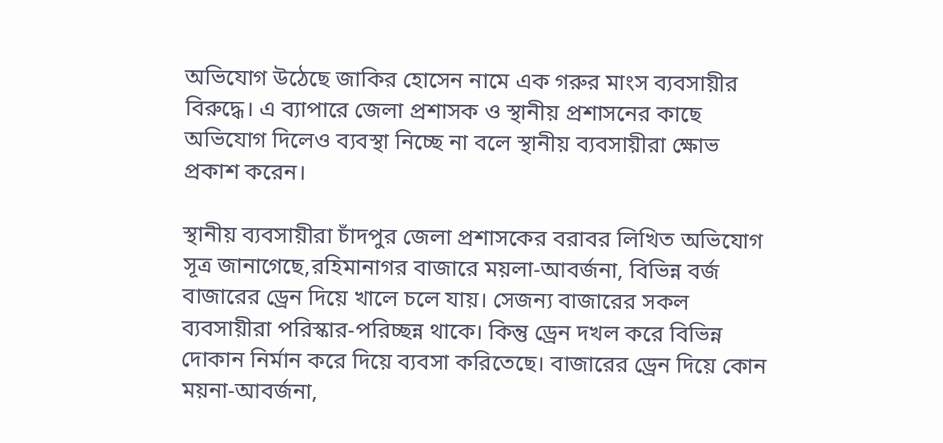অভিযোগ উঠেছে জাকির হোসেন নামে এক গরুর মাংস ব্যবসায়ীর বিরুদ্ধে। এ ব্যাপারে জেলা প্রশাসক ও স্থানীয় প্রশাসনের কাছে অভিযোগ দিলেও ব্যবস্থা নিচ্ছে না বলে স্থানীয় ব্যবসায়ীরা ক্ষোভ প্রকাশ করেন।

স্থানীয় ব্যবসায়ীরা চাঁদপুর জেলা প্রশাসকের বরাবর লিখিত অভিযোগ সূত্র জানাগেছে,রহিমানাগর বাজারে ময়লা-আবর্জনা, বিভিন্ন বর্জ বাজারের ড্রেন দিয়ে খালে চলে যায়। সেজন্য বাজারের সকল ব্যবসায়ীরা পরিস্কার-পরিচ্ছন্ন থাকে। কিন্তু ড্রেন দখল করে বিভিন্ন দোকান নির্মান করে দিয়ে ব্যবসা করিতেছে। বাজারের ড্রেন দিয়ে কোন ময়না-আবর্জনা,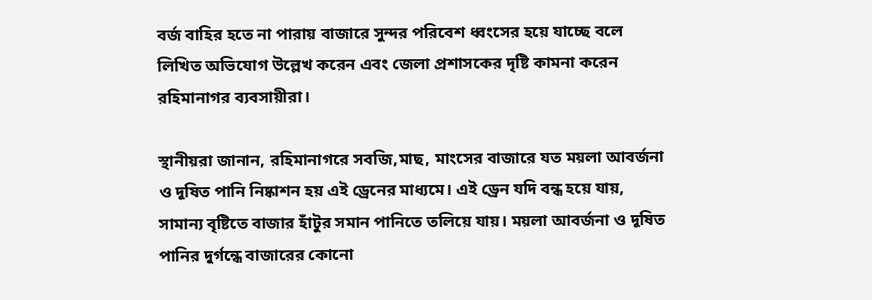বর্জ বাহির হতে না পারায় বাজারে সুন্দর পরিবেশ ধ্বংসের হয়ে যাচ্ছে বলে লিখিত অভিযোগ উল্লেখ করেন এবং জেলা প্রশাসকের দৃষ্টি কামনা করেন রহিমানাগর ব্যবসায়ীরা।

স্থানীয়রা জানান, রহিমানাগরে সবজি,মাছ, মাংসের বাজারে যত ময়লা আবর্জনা ও দূষিত পানি নিষ্কাশন হয় এই ড্রেনের মাধ্যমে। এই ড্রেন যদি বন্ধ হয়ে যায়, সামান্য বৃষ্টিতে বাজার হাঁটুর সমান পানিতে তলিয়ে যায়। ময়লা আবর্জনা ও দূষিত পানির দুর্গন্ধে বাজারের কোনো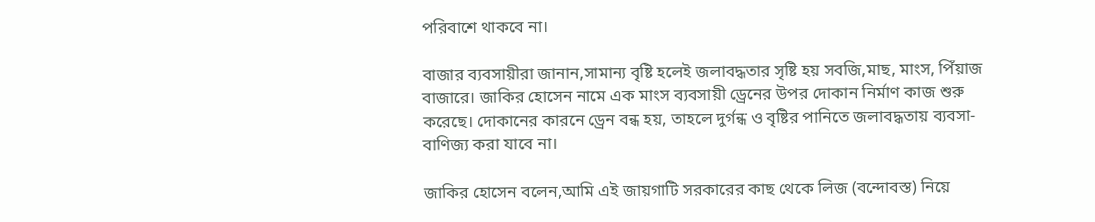পরিবাশে থাকবে না।

বাজার ব্যবসায়ীরা জানান,সামান্য বৃষ্টি হলেই জলাবদ্ধতার সৃষ্টি হয় সবজি,মাছ, মাংস, পিঁয়াজ বাজারে। জাকির হোসেন নামে এক মাংস ব্যবসায়ী ড্রেনের উপর দোকান নির্মাণ কাজ শুরু করেছে। দোকানের কারনে ড্রেন বন্ধ হয়, তাহলে দুর্গন্ধ ও বৃষ্টির পানিতে জলাবদ্ধতায় ব্যবসা-বাণিজ্য করা যাবে না।

জাকির হোসেন বলেন,আমি এই জায়গাটি সরকারের কাছ থেকে লিজ (বন্দোবস্ত) নিয়ে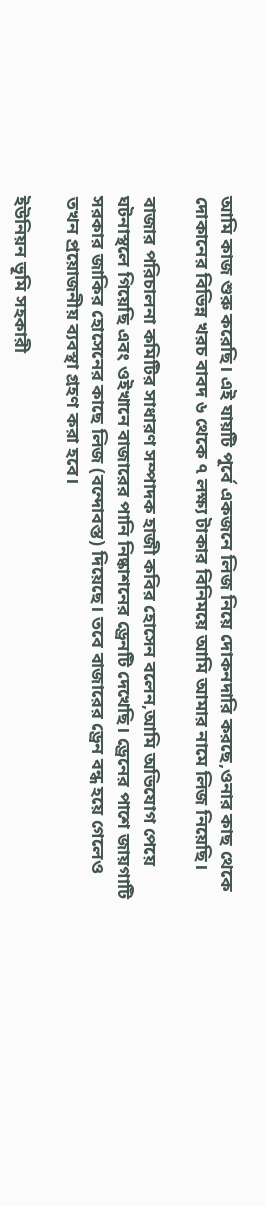আমি কাজ শুরু করেছি। এই যায়টি পূর্বে একজনে লিজ নিয়ে দোকনদারি করছে,ওনার কাছ থেকে দোকানের বিভিন্ন খরচ বাবদ ৬ থেকে ৭ লক্ষ্য টাকার বিনিময়ে আমি আমার নামে লিজ নিয়েছি।

বাজার পরিচালনা কমিটির সাধারণ সম্পাদক হাজী কবির হোসেন বলেন,আমি অভিযোগ পেয়ে ঘটনাস্থলে গিয়েছি এবং ওইখানে বাজারের পানি নিষ্কাশনের ড্রেনটি দেখেছি। ড্রেনের পাশে জায়গাটি সরকার জাকির হোসেনের কাছে লিজ (বন্দোবস্ত) দিয়েছে। তবে বাজারের ড্রেন বন্ধ হয়ে গেলেও তখন প্রয়োজনীয় ব্যবস্থা গ্রহণ করা হবে।

ইউনিয়ন ভূমি সহকারী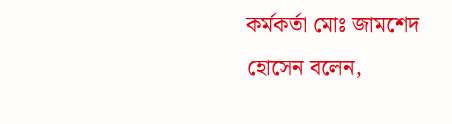কর্মকর্তা মোঃ জামশেদ হোসেন বলেন,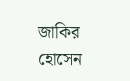জাকির হোসেন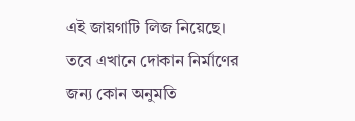এই জায়গাটি লিজ নিয়েছে। তবে এখানে দোকান নির্মাণের জন্য কোন অনুমতি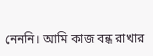নেননি। আমি কাজ বন্ধ রাখার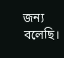জন্য বলেছি।